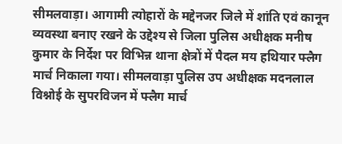सीमलवाड़ा। आगामी त्योहारों के मद्देनजर जिले में शांति एवं कानून व्यवस्था बनाए रखने के उद्देश्य से जिला पुलिस अधीक्षक मनीष कुमार के निर्देश पर विभिन्न थाना क्षेत्रों में पैदल मय हथियार फ्लैग मार्च निकाला गया। सीमलवाड़ा पुलिस उप अधीक्षक मदनलाल विश्नोई के सुपरविजन में फ्लैग मार्च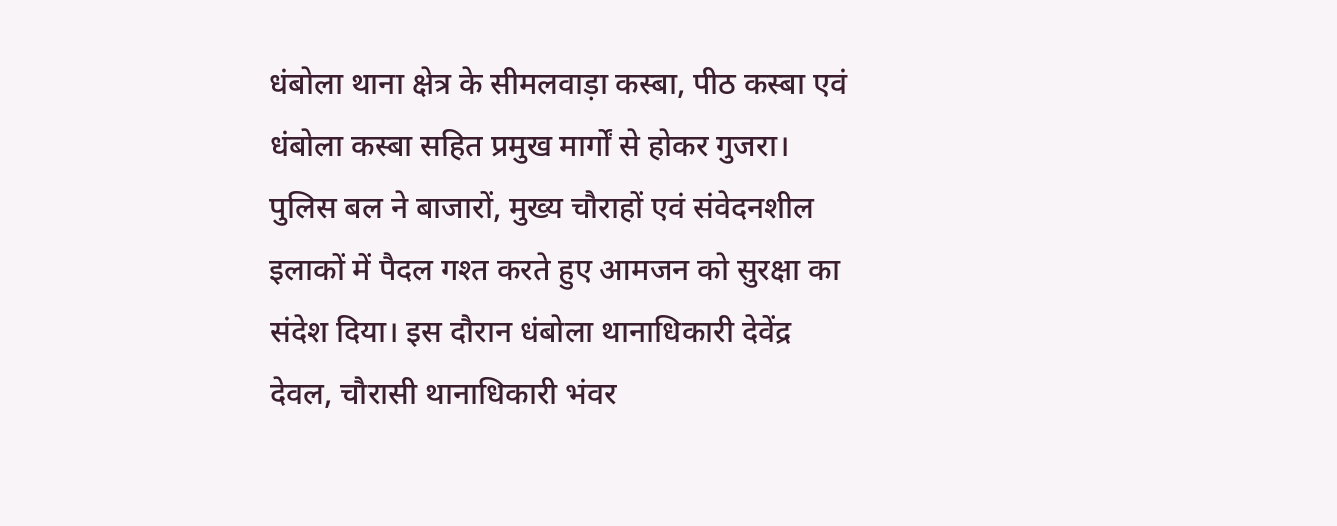धंबोला थाना क्षेत्र के सीमलवाड़ा कस्बा, पीठ कस्बा एवं धंबोला कस्बा सहित प्रमुख मार्गों से होकर गुजरा। पुलिस बल ने बाजारों, मुख्य चौराहों एवं संवेदनशील इलाकों में पैदल गश्त करते हुए आमजन को सुरक्षा का संदेश दिया। इस दौरान धंबोला थानाधिकारी देवेंद्र देवल, चौरासी थानाधिकारी भंवर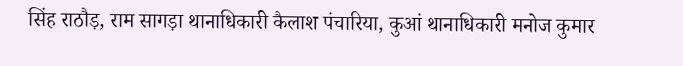सिंह राठौड़, राम सागड़ा थानाधिकारी कैलाश पंचारिया, कुआं थानाधिकारी मनोज कुमार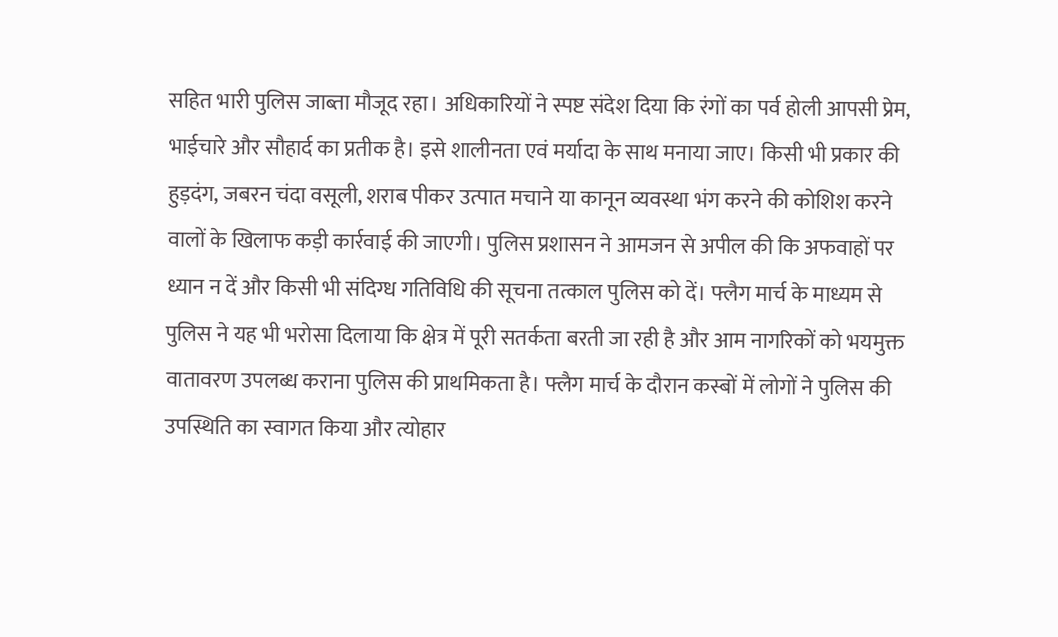सहित भारी पुलिस जाब्ता मौजूद रहा। अधिकारियों ने स्पष्ट संदेश दिया कि रंगों का पर्व होली आपसी प्रेम, भाईचारे और सौहार्द का प्रतीक है। इसे शालीनता एवं मर्यादा के साथ मनाया जाए। किसी भी प्रकार की हुड़दंग, जबरन चंदा वसूली, शराब पीकर उत्पात मचाने या कानून व्यवस्था भंग करने की कोशिश करने वालों के खिलाफ कड़ी कार्रवाई की जाएगी। पुलिस प्रशासन ने आमजन से अपील की कि अफवाहों पर ध्यान न दें और किसी भी संदिग्ध गतिविधि की सूचना तत्काल पुलिस को दें। फ्लैग मार्च के माध्यम से पुलिस ने यह भी भरोसा दिलाया कि क्षेत्र में पूरी सतर्कता बरती जा रही है और आम नागरिकों को भयमुक्त वातावरण उपलब्ध कराना पुलिस की प्राथमिकता है। फ्लैग मार्च के दौरान कस्बों में लोगों ने पुलिस की उपस्थिति का स्वागत किया और त्योहार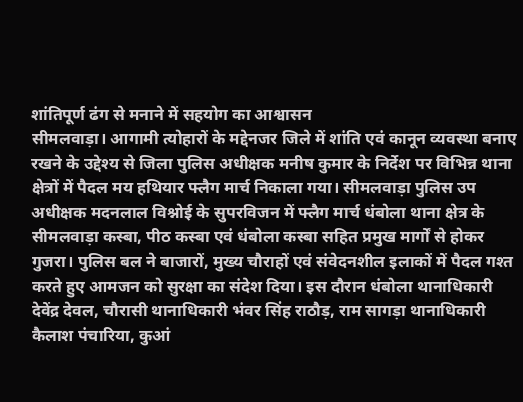शांतिपूर्ण ढंग से मनाने में सहयोग का आश्वासन
सीमलवाड़ा। आगामी त्योहारों के मद्देनजर जिले में शांति एवं कानून व्यवस्था बनाए रखने के उद्देश्य से जिला पुलिस अधीक्षक मनीष कुमार के निर्देश पर विभिन्न थाना क्षेत्रों में पैदल मय हथियार फ्लैग मार्च निकाला गया। सीमलवाड़ा पुलिस उप अधीक्षक मदनलाल विश्नोई के सुपरविजन में फ्लैग मार्च धंबोला थाना क्षेत्र के सीमलवाड़ा कस्बा, पीठ कस्बा एवं धंबोला कस्बा सहित प्रमुख मार्गों से होकर गुजरा। पुलिस बल ने बाजारों, मुख्य चौराहों एवं संवेदनशील इलाकों में पैदल गश्त करते हुए आमजन को सुरक्षा का संदेश दिया। इस दौरान धंबोला थानाधिकारी देवेंद्र देवल, चौरासी थानाधिकारी भंवर सिंह राठौड़, राम सागड़ा थानाधिकारी कैलाश पंचारिया, कुआं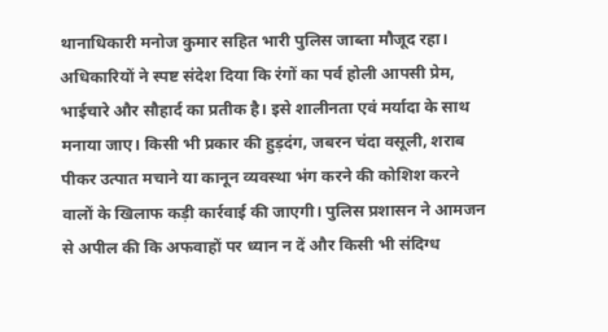थानाधिकारी मनोज कुमार सहित भारी पुलिस जाब्ता मौजूद रहा। अधिकारियों ने स्पष्ट संदेश दिया कि रंगों का पर्व होली आपसी प्रेम, भाईचारे और सौहार्द का प्रतीक है। इसे शालीनता एवं मर्यादा के साथ मनाया जाए। किसी भी प्रकार की हुड़दंग, जबरन चंदा वसूली, शराब पीकर उत्पात मचाने या कानून व्यवस्था भंग करने की कोशिश करने वालों के खिलाफ कड़ी कार्रवाई की जाएगी। पुलिस प्रशासन ने आमजन से अपील की कि अफवाहों पर ध्यान न दें और किसी भी संदिग्ध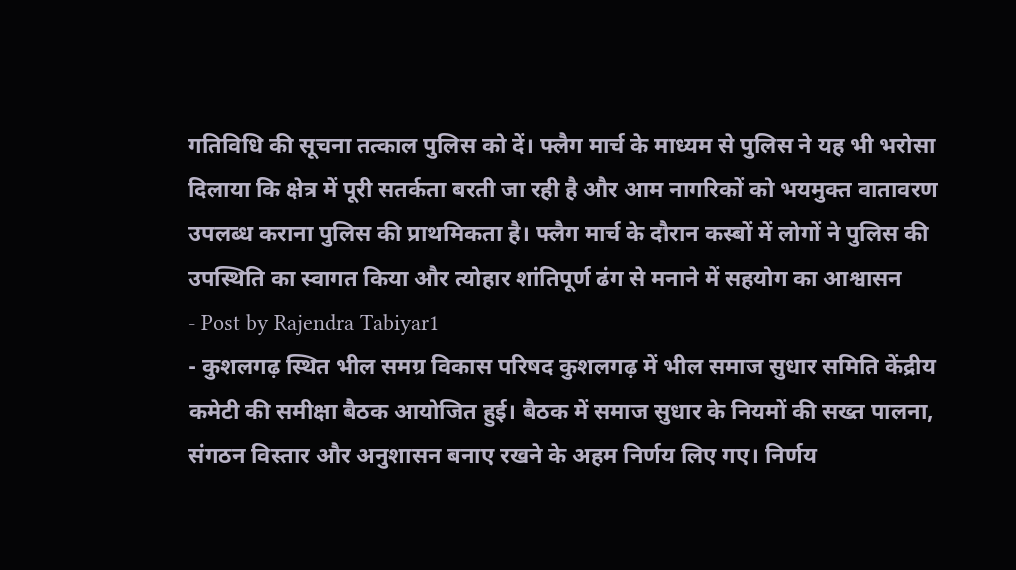गतिविधि की सूचना तत्काल पुलिस को दें। फ्लैग मार्च के माध्यम से पुलिस ने यह भी भरोसा दिलाया कि क्षेत्र में पूरी सतर्कता बरती जा रही है और आम नागरिकों को भयमुक्त वातावरण उपलब्ध कराना पुलिस की प्राथमिकता है। फ्लैग मार्च के दौरान कस्बों में लोगों ने पुलिस की उपस्थिति का स्वागत किया और त्योहार शांतिपूर्ण ढंग से मनाने में सहयोग का आश्वासन
- Post by Rajendra Tabiyar1
- कुशलगढ़ स्थित भील समग्र विकास परिषद कुशलगढ़ में भील समाज सुधार समिति केंद्रीय कमेटी की समीक्षा बैठक आयोजित हुई। बैठक में समाज सुधार के नियमों की सख्त पालना, संगठन विस्तार और अनुशासन बनाए रखने के अहम निर्णय लिए गए। निर्णय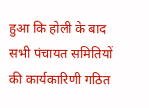हुआ कि होली के बाद सभी पंचायत समितियों की कार्यकारिणी गठित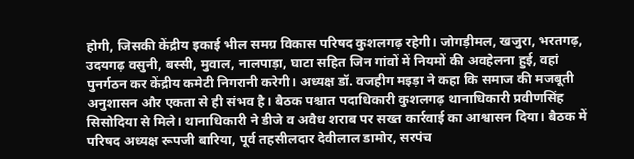होगी, जिसकी केंद्रीय इकाई भील समग्र विकास परिषद कुशलगढ़ रहेगी। जोगड़ीमल, खजुरा, भरतगढ़, उदयगढ़ वसुनी, बस्सी, मुवाल, नालपाड़ा, घाटा सहित जिन गांवों में नियमों की अवहेलना हुई, वहां पुनर्गठन कर केंद्रीय कमेटी निगरानी करेगी। अध्यक्ष डॉ. वजहीग मइड़ा ने कहा कि समाज की मजबूती अनुशासन और एकता से ही संभव है। बैठक पश्चात पदाधिकारी कुशलगढ़ थानाधिकारी प्रवीणसिंह सिसोदिया से मिले। थानाधिकारी ने डीजे व अवैध शराब पर सख्त कार्रवाई का आश्वासन दिया। बैठक में परिषद अध्यक्ष रूपजी बारिया, पूर्व तहसीलदार देवीलाल डामोर, सरपंच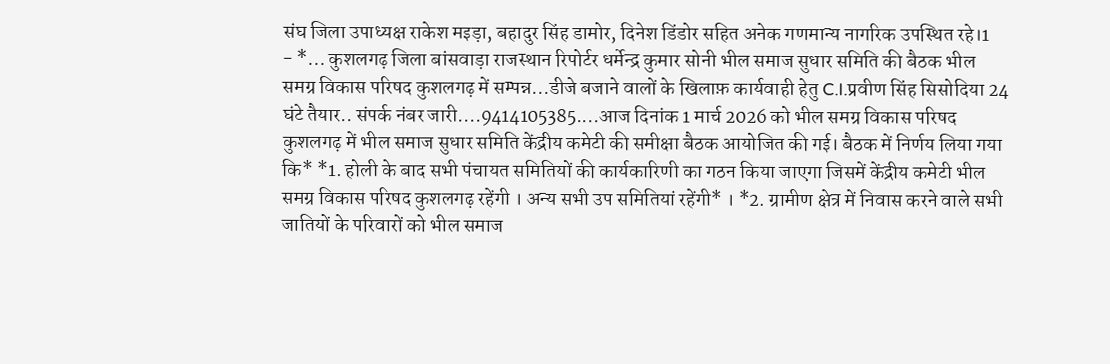संघ जिला उपाध्यक्ष राकेश मइड़ा, बहादुर सिंह डामोर, दिनेश डिंडोर सहित अनेक गणमान्य नागरिक उपस्थित रहे।1
- *... कुशलगढ़ जिला बांसवाड़ा राजस्थान रिपोर्टर धर्मेन्द्र कुमार सोनी भील समाज सुधार समिति की बैठक भील समग्र विकास परिषद कुशलगढ़ में सम्पन्न...डीजे बजाने वालों के खिलाफ़ कार्यवाही हेतु C.I.प्रवीण सिंह सिसोदिया 24 घंटे तैयार.. संपर्क नंबर जारी....9414105385....आज दिनांक 1 मार्च 2026 को भील समग्र विकास परिषद कुशलगढ़ में भील समाज सुधार समिति केंद्रीय कमेटी की समीक्षा बैठक आयोजित की गई। बैठक में निर्णय लिया गया कि* *1. होली के बाद सभी पंचायत समितियों की कार्यकारिणी का गठन किया जाएगा जिसमें केंद्रीय कमेटी भील समग्र विकास परिषद कुशलगढ़ रहेंगी । अन्य सभी उप समितियां रहेंगी* । *2. ग्रामीण क्षेत्र में निवास करने वाले सभी जातियों के परिवारों को भील समाज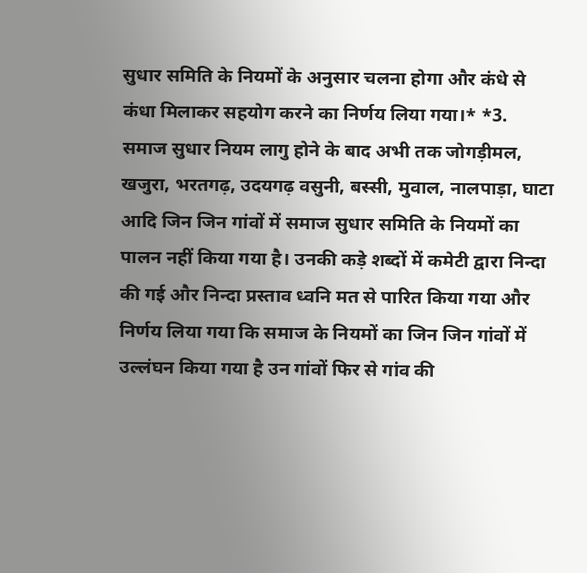सुधार समिति के नियमों के अनुसार चलना होगा और कंधे से कंधा मिलाकर सहयोग करने का निर्णय लिया गया।* *3. समाज सुधार नियम लागु होने के बाद अभी तक जोगड़ीमल, खजुरा, भरतगढ़, उदयगढ़ वसुनी, बस्सी, मुवाल, नालपाड़ा, घाटा आदि जिन जिन गांवों में समाज सुधार समिति के नियमों का पालन नहीं किया गया है। उनकी कड़े शब्दों में कमेटी द्वारा निन्दा की गई और निन्दा प्रस्ताव ध्वनि मत से पारित किया गया और निर्णय लिया गया कि समाज के नियमों का जिन जिन गांवों में उल्लंघन किया गया है उन गांवों फिर से गांव की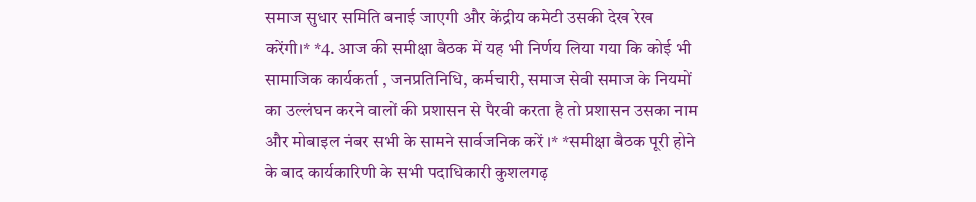समाज सुधार समिति बनाई जाएगी और केंद्रीय कमेटी उसकी देख रेख करेंगी।* *4. आज की समीक्षा बैठक में यह भी निर्णय लिया गया कि कोई भी सामाजिक कार्यकर्ता , जनप्रतिनिधि, कर्मचारी, समाज सेवी समाज के नियमों का उल्लंघन करने वालों की प्रशासन से पैरवी करता है तो प्रशासन उसका नाम और मोबाइल नंबर सभी के सामने सार्वजनिक करें ।* *समीक्षा बैठक पूरी होने के बाद कार्यकारिणी के सभी पदाधिकारी कुशलगढ़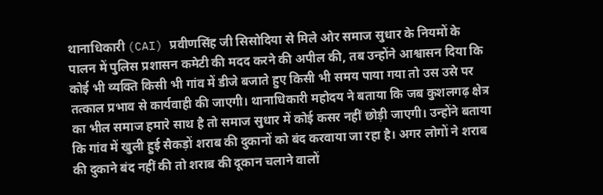थानाधिकारी (CAI) प्रवीणसिंह जी सिसोदिया से मिले ओर समाज सुधार के नियमों के पालन में पुलिस प्रशासन कमेटी की मदद करने की अपील की, तब उन्होंने आश्वासन दिया कि कोई भी व्यक्ति किसी भी गांव में डीजे बजाते हुए किसी भी समय पाया गया तो उस उसे पर तत्काल प्रभाव से कार्यवाही की जाएगी। थानाधिकारी महोदय ने बताया कि जब कुशलगढ़ क्षेत्र का भील समाज हमारे साथ है तो समाज सुधार में कोई कसर नहीं छोड़ी जाएगी। उन्होंने बताया कि गांव में खुली हुई सैकड़ों शराब की दुकानों को बंद करवाया जा रहा है। अगर लोगों ने शराब की दुकाने बंद नहीं की तो शराब की दूकान चलाने वालों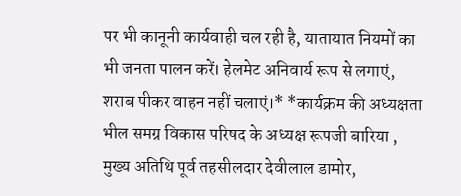पर भी कानूनी कार्यवाही चल रही है, यातायात नियमों का भी जनता पालन करें। हेलमेट अनिवार्य रूप से लगाएं, शराब पीकर वाहन नहीं चलाएं।* *कार्यक्रम की अध्यक्षता भील समग्र विकास परिषद के अध्यक्ष रूपजी बारिया , मुख्य अतिथि पूर्व तहसीलदार देवीलाल डामोर,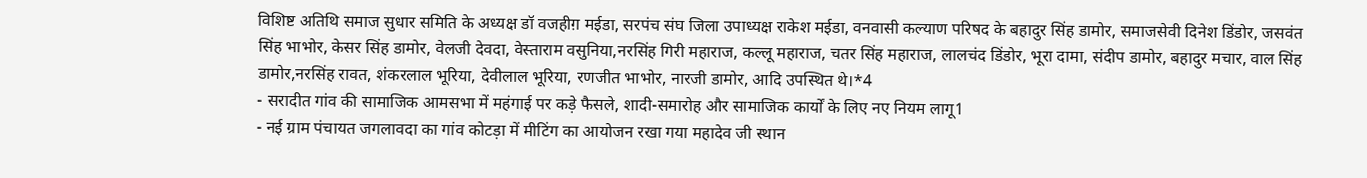विशिष्ट अतिथि समाज सुधार समिति के अध्यक्ष डॉ वजहीग़ मईडा, सरपंच संघ जिला उपाध्यक्ष राकेश मईडा, वनवासी कल्याण परिषद के बहादुर सिंह डामोर, समाजसेवी दिनेश डिंडोर, जसवंत सिंह भाभोर, केसर सिंह डामोर, वेलजी देवदा, वेस्ताराम वसुनिया,नरसिंह गिरी महाराज, कल्लू महाराज, चतर सिंह महाराज, लालचंद डिंडोर, भूरा दामा, संदीप डामोर, बहादुर मचार, वाल सिंह डामोर,नरसिंह रावत, शंकरलाल भूरिया, देवीलाल भूरिया, रणजीत भाभोर, नारजी डामोर, आदि उपस्थित थे।*4
- सरादीत गांव की सामाजिक आमसभा में महंगाई पर कड़े फैसले, शादी-समारोह और सामाजिक कार्यों के लिए नए नियम लागू1
- नई ग्राम पंचायत जगलावदा का गांव कोटड़ा में मीटिंग का आयोजन रखा गया महादेव जी स्थान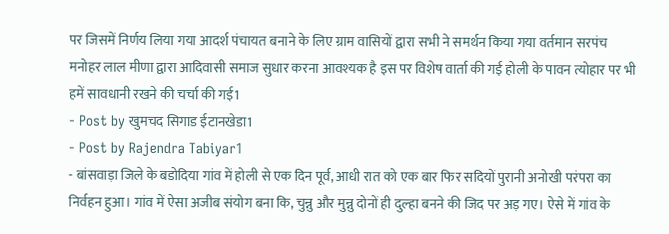पर जिसमें निर्णय लिया गया आदर्श पंचायत बनाने के लिए ग्राम वासियों द्वारा सभी ने समर्थन किया गया वर्तमान सरपंच मनोहर लाल मीणा द्वारा आदिवासी समाज सुधार करना आवश्यक है इस पर विशेष वार्ता की गई होली के पावन त्योहार पर भी हमें सावधानी रखने की चर्चा की गई1
- Post by खुमचद सिगाड ईटानखेडा1
- Post by Rajendra Tabiyar1
- बांसवाड़ा जिले के बडोदिया गांव में होली से एक दिन पूर्व, आधी रात को एक बार फिर सदियों पुरानी अनोखी परंपरा का निर्वहन हुआ। गांव में ऐसा अजीब संयोग बना कि, चुन्नु और मुन्नु दोनों ही दुल्हा बनने की जिद पर अड़ गए। ऐसे में गांव के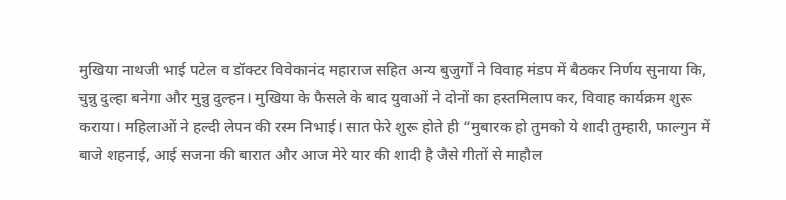मुखिया नाथजी भाई पटेल व डॉक्टर विवेकानंद महाराज सहित अन्य बुजुर्गों ने विवाह मंडप में बैठकर निर्णय सुनाया कि, चुन्नु दुल्हा बनेगा और मुन्नु दुल्हन। मुखिया के फैसले के बाद युवाओं ने दोनों का हस्तमिलाप कर, विवाह कार्यक्रम शुरू कराया। महिलाओं ने हल्दी लेपन की रस्म निभाई। सात फेरे शुरू होते ही “मुबारक हो तुमको ये शादी तुम्हारी, फाल्गुन में बाजे शहनाई, आई सजना की बारात और आज मेरे यार की शादी है जैसे गीतों से माहौल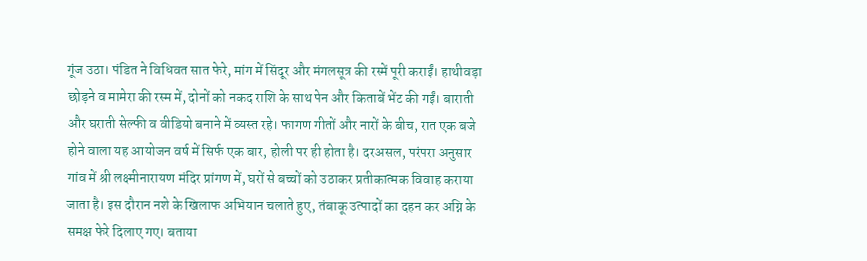गूंज उठा। पंडित ने विधिवत सात फेरे, मांग में सिंदूर और मंगलसूत्र की रस्में पूरी कराईं। हाथीवड़ा छोड़ने व मामेरा की रस्म में, दोनों को नकद राशि के साथ पेन और किताबें भेंट की गईं। बाराती और घराती सेल्फी व वीडियो बनाने में व्यस्त रहे। फागण गीतों और नारों के बीच, रात एक बजे होने वाला यह आयोजन वर्ष में सिर्फ एक बार, होली पर ही होता है। दरअसल, परंपरा अनुसार गांव में श्री लक्ष्मीनारायण मंदिर प्रांगण में, घरों से बच्चों को उठाकर प्रतीकात्मक विवाह कराया जाता है। इस दौरान नशे के खिलाफ अभियान चलाते हुए, तंबाकू उत्पादों का दहन कर अग्नि के समक्ष फेरे दिलाए गए। बताया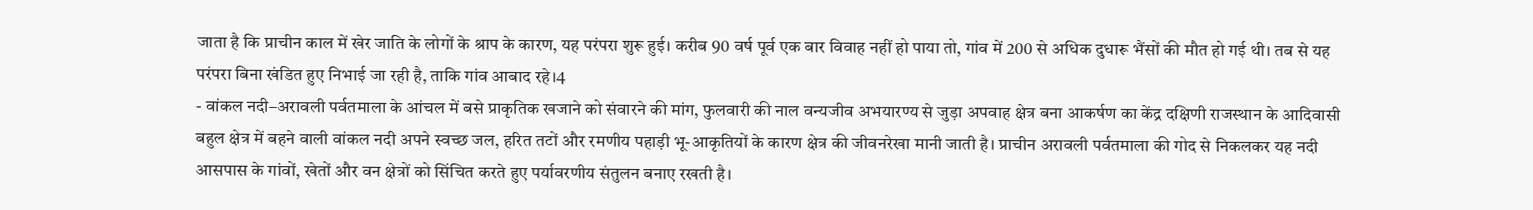जाता है कि प्राचीन काल में खेर जाति के लोगों के श्राप के कारण, यह परंपरा शुरू हुई। करीब 90 वर्ष पूर्व एक बार विवाह नहीं हो पाया तो, गांव में 200 से अधिक दुधारू भैंसों की मौत हो गई थी। तब से यह परंपरा बिना खंडित हुए निभाई जा रही है, ताकि गांव आबाद रहे।4
- वांकल नदी–अरावली पर्वतमाला के आंचल में बसे प्राकृतिक खजाने को संवारने की मांग, फुलवारी की नाल वन्यजीव अभयारण्य से जुड़ा अपवाह क्षेत्र बना आकर्षण का केंद्र दक्षिणी राजस्थान के आदिवासी बहुल क्षेत्र में बहने वाली वांकल नदी अपने स्वच्छ जल, हरित तटों और रमणीय पहाड़ी भू-आकृतियों के कारण क्षेत्र की जीवनरेखा मानी जाती है। प्राचीन अरावली पर्वतमाला की गोद से निकलकर यह नदी आसपास के गांवों, खेतों और वन क्षेत्रों को सिंचित करते हुए पर्यावरणीय संतुलन बनाए रखती है।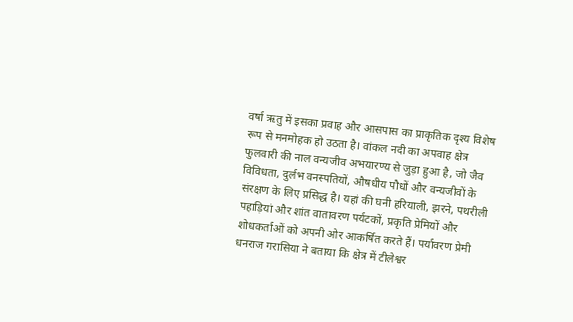वर्षा ऋतु में इसका प्रवाह और आसपास का प्राकृतिक दृश्य विशेष रूप से मनमोहक हो उठता है। वांकल नदी का अपवाह क्षेत्र फुलवारी की नाल वन्यजीव अभयारण्य से जुड़ा हुआ है, जो जैव विविधता, दुर्लभ वनस्पतियों, औषधीय पौधों और वन्यजीवों के संरक्षण के लिए प्रसिद्ध है। यहां की घनी हरियाली, झरने, पथरीली पहाड़ियां और शांत वातावरण पर्यटकों, प्रकृति प्रेमियों और शोधकर्ताओं को अपनी ओर आकर्षित करते हैं। पर्यावरण प्रेमी धनराज गरासिया ने बताया कि क्षेत्र में टीलेश्वर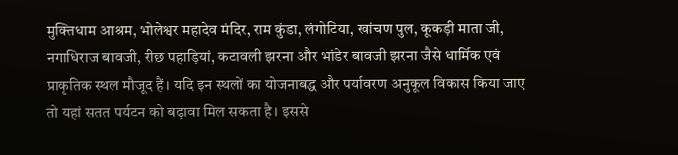मुक्तिधाम आश्रम, भोलेश्वर महादेव मंदिर, राम कुंडा, लंगोटिया, खांचण पुल, कूकड़ी माता जी, नगाधिराज बावजी, रीछ पहाड़ियां, कटावली झरना और भांडेर बावजी झरना जैसे धार्मिक एवं प्राकृतिक स्थल मौजूद हैं। यदि इन स्थलों का योजनाबद्ध और पर्यावरण अनुकूल विकास किया जाए तो यहां सतत पर्यटन को बढ़ावा मिल सकता है। इससे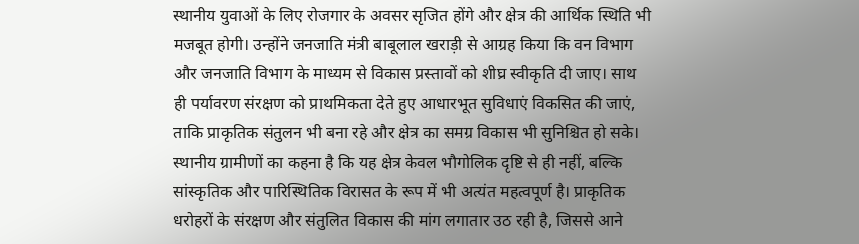स्थानीय युवाओं के लिए रोजगार के अवसर सृजित होंगे और क्षेत्र की आर्थिक स्थिति भी मजबूत होगी। उन्होंने जनजाति मंत्री बाबूलाल खराड़ी से आग्रह किया कि वन विभाग और जनजाति विभाग के माध्यम से विकास प्रस्तावों को शीघ्र स्वीकृति दी जाए। साथ ही पर्यावरण संरक्षण को प्राथमिकता देते हुए आधारभूत सुविधाएं विकसित की जाएं, ताकि प्राकृतिक संतुलन भी बना रहे और क्षेत्र का समग्र विकास भी सुनिश्चित हो सके। स्थानीय ग्रामीणों का कहना है कि यह क्षेत्र केवल भौगोलिक दृष्टि से ही नहीं, बल्कि सांस्कृतिक और पारिस्थितिक विरासत के रूप में भी अत्यंत महत्वपूर्ण है। प्राकृतिक धरोहरों के संरक्षण और संतुलित विकास की मांग लगातार उठ रही है, जिससे आने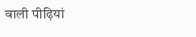वाली पीढ़ियां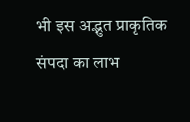भी इस अद्भुत प्राकृतिक संपदा का लाभ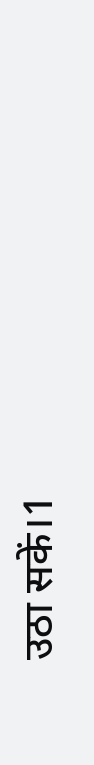उठा सकें।1